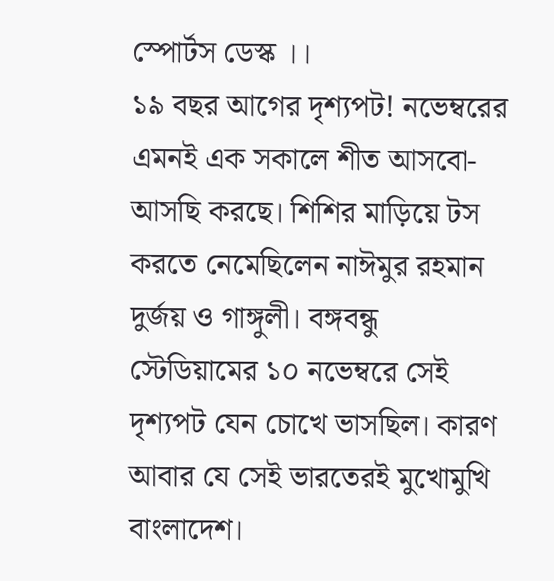স্পোর্টস ডেস্ক ।।
১৯ বছর আগের দৃশ্যপট! নভেম্বরের এমনই এক সকালে শীত আসবো-আসছি করছে। শিশির মাড়িয়ে টস করতে নেমেছিলেন নাঈমুর রহমান দুর্জয় ও গাঙ্গুলী। বঙ্গবন্ধু স্টেডিয়ামের ১০ নভেম্বরে সেই দৃশ্যপট যেন চোখে ভাসছিল। কারণ আবার যে সেই ভারতেরই মুখোমুখি বাংলাদেশ।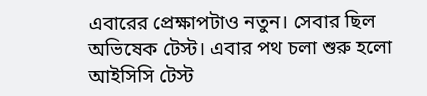এবারের প্রেক্ষাপটাও নতুন। সেবার ছিল অভিষেক টেস্ট। এবার পথ চলা শুরু হলো আইসিসি টেস্ট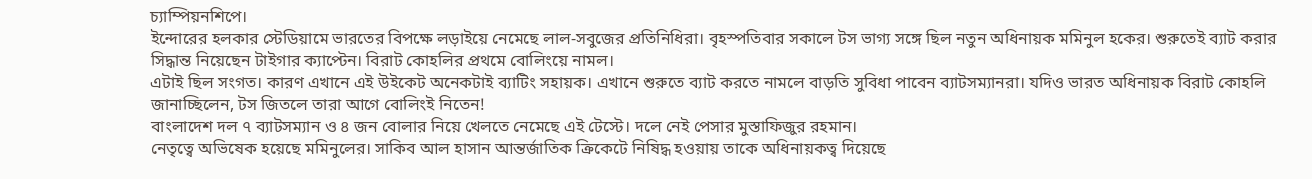চ্যাম্পিয়নশিপে।
ইন্দোরের হলকার স্টেডিয়ামে ভারতের বিপক্ষে লড়াইয়ে নেমেছে লাল-সবুজের প্রতিনিধিরা। বৃহস্পতিবার সকালে টস ভাগ্য সঙ্গে ছিল নতুন অধিনায়ক মমিনুল হকের। শুরুতেই ব্যাট করার সিদ্ধান্ত নিয়েছেন টাইগার ক্যাপ্টেন। বিরাট কোহলির প্রথমে বোলিংয়ে নামল।
এটাই ছিল সংগত। কারণ এখানে এই উইকেট অনেকটাই ব্যাটিং সহায়ক। এখানে শুরুতে ব্যাট করতে নামলে বাড়তি সুবিধা পাবেন ব্যাটসম্যানরা। যদিও ভারত অধিনায়ক বিরাট কোহলি জানাচ্ছিলেন, টস জিতলে তারা আগে বোলিংই নিতেন!
বাংলাদেশ দল ৭ ব্যাটসম্যান ও ৪ জন বোলার নিয়ে খেলতে নেমেছে এই টেস্টে। দলে নেই পেসার মুস্তাফিজুর রহমান।
নেতৃত্বে অভিষেক হয়েছে মমিনুলের। সাকিব আল হাসান আন্তর্জাতিক ক্রিকেটে নিষিদ্ধ হওয়ায় তাকে অধিনায়কত্ব দিয়েছে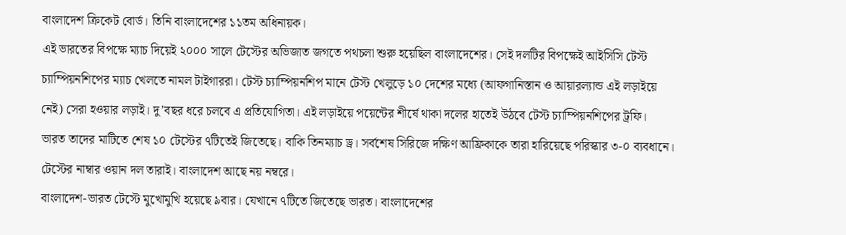বাংলাদেশ ক্রিকেট বোর্ড। তিনি বাংলাদেশের ১১তম অধিনায়ক।
এই ভারতের বিপক্ষে ম্যাচ দিয়েই ২০০০ সালে টেস্টের অভিজাত জগতে পথচলা শুরু হয়েছিল বাংলাদেশের। সেই দলটির বিপক্ষেই আইসিসি টেস্ট চ্যাম্পিয়নশিপের ম্যাচ খেলতে নামল টাইগাররা। টেস্ট চ্যাম্পিয়নশিপ মানে টেস্ট খেলুড়ে ১০ দেশের মধ্যে (আফগানিস্তান ও আয়ারল্যান্ড এই লড়াইয়ে নেই) সেরা হওয়ার লড়াই। দু’বছর ধরে চলবে এ প্রতিযোগিতা। এই লড়াইয়ে পয়েন্টের শীর্ষে থাকা দলের হাতেই উঠবে টেস্ট চ্যাম্পিয়নশিপের ট্রফি।
ভারত তাদের মাটিতে শেষ ১০ টেস্টের ৭টিতেই জিতেছে। বাকি তিনম্যাচ ড্র। সর্বশেষ সিরিজে দক্ষিণ আফ্রিকাকে তারা হারিয়েছে পরিস্কার ৩-০ ব্যবধানে। টেস্টের নাম্বার ওয়ান দল তারাই। বাংলাদেশ আছে নয় নম্বরে।
বাংলাদেশ-ভারত টেস্টে মুখোমুখি হয়েছে ৯বার। যেখানে ৭টিতে জিতেছে ভারত। বাংলাদেশের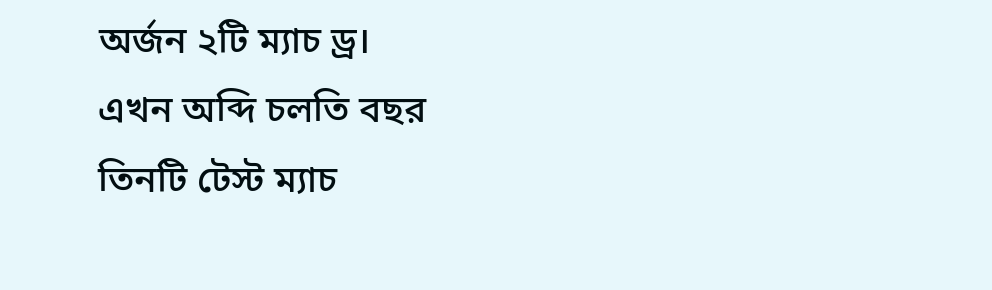অর্জন ২টি ম্যাচ ড্র।
এখন অব্দি চলতি বছর তিনটি টেস্ট ম্যাচ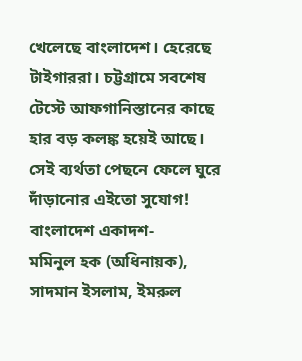খেলেছে বাংলাদেশ। হেরেছে টাইগাররা। চট্টগ্রামে সবশেষ টেস্টে আফগানিস্তানের কাছে হার বড় কলঙ্ক হয়েই আছে। সেই ব্যর্থতা পেছনে ফেলে ঘুরে দাঁড়ানোর এইতো সুযোগ!
বাংলাদেশ একাদশ-
মমিনুল হক (অধিনায়ক), সাদমান ইসলাম, ইমরুল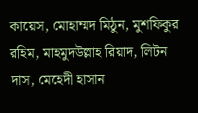কায়েস, মোহাম্মদ মিঠুন, মুশফিকুর রহিম, মাহমুদউল্লাহ রিয়াদ, লিটন দাস, মেহেদী হাসান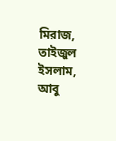মিরাজ, তাইজুল ইসলাম, আবু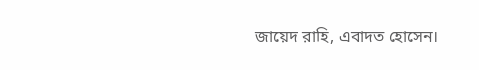জায়েদ রাহি, এবাদত হোসেন।